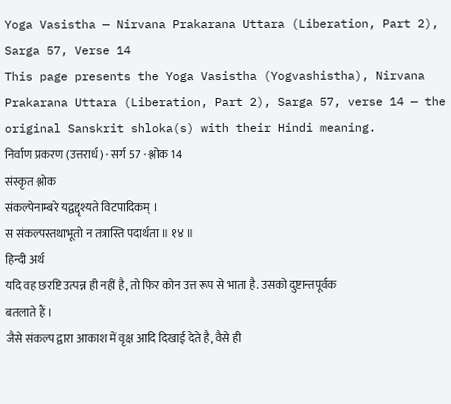Yoga Vasistha — Nirvana Prakarana Uttara (Liberation, Part 2), Sarga 57, Verse 14
This page presents the Yoga Vasistha (Yogvashistha), Nirvana Prakarana Uttara (Liberation, Part 2), Sarga 57, verse 14 — the original Sanskrit shloka(s) with their Hindi meaning.
निर्वाण प्रकरण (उत्तरार्ध) · सर्ग 57 · श्लोक 14
संस्कृत श्लोक
संकल्पेनाम्बरे यद्वद्दृश्यते विटपादिकम् ।
स संकल्पस्तथाभूतो न तत्रास्ति पदार्थता ॥ १४ ॥
हिन्दी अर्थ
यदि वह छरष्टि उत्पन्न ही नहीं है, तो फिर कोन उत्त रूप से भाता है. उसको दुष्टान्तपूर्वक
बतलाते हैं ।
जैसे संकल्प द्वारा आकाश में वृक्ष आदि दिखाई देते है, वैसे ही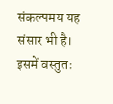संकल्पमय यह संसार भी है।
इसमें वस्तुतः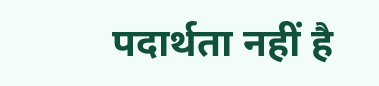पदार्थता नहीं है